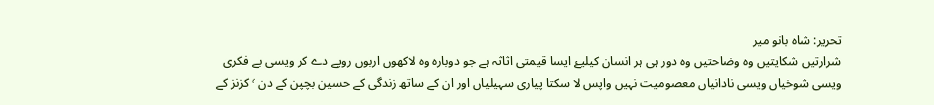تحریر: شاہ بانو میر
شرارتیں شکایتیں وہ وضاحتیں وہ دور ہی ہر انسان کیلیۓ ایسا قیمتی اثاثہ ہے جو دوبارہ وہ لاکھوں اربوں روپے دے کر ویسی بے فکری ویسی شوخیاں ویسی نادانیاں معصومیت نہیں واپس لا سکتا پیاری سہیلیاں اور ان کے ساتھ زندگی کے حسین بچپن کے دن ٬ کزنز کے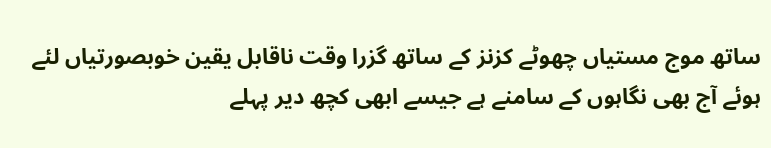ساتھ موج مستیاں چھوٹے کزنز کے ساتھ گزرا وقت ناقابل یقین خوبصورتیاں لئے ہوئے آج بھی نگاہوں کے سامنے ہے جیسے ابھی کچھ دیر پہلے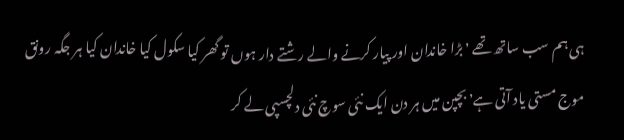ہی ہم سب ساتھ تھے ٬ بڑا خاندان اور پیار کرنے والے رشتے دار ہوں تو گھر کیا سکول کیا خاندان کیا ہر جگہ رونق موج مستی یاد آتی ہے٬ بچپن میں ہر دن ایک نئی سوچ نئی دلچسپی لے کر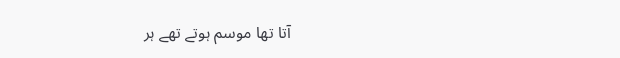آتا تھا موسم ہوتے تھے ہر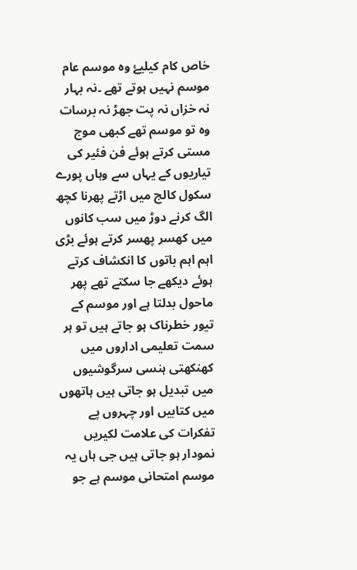خاص کام کیلیۓ وہ موسم عام موسم نہیں ہوتے تھے ۔نہ بہار نہ خزاں نہ پت جھڑ نہ برسات
وہ تو موسم تھے کبھی موج مستی کرتے ہوئے فن فئیر کی تیاریوں کے یہاں سے وہاں پورے سکول کالج میں اڑتے پھرنا کچھ الگ کرنے دوڑ میں سب کانوں میں کھسر پھسر کرتے ہوئے بڑی اہم اہم باتوں کا انکشاف کرتے ہوئے دیکھے جا سکتے تھے پھر ماحول بدلتا ہے اور موسم کے تیور خطرناک ہو جاتے ہیں تو ہر سمت تعلیمی اداروں میں کھنکھتی ہنسی سرگوشیوں میں تبدیل ہو جاتی ہیں ہاتھوں میں کتابیں اور چہروں پے تفکرات کی علامت لکیریں نمودار ہو جاتی ہیں جی ہاں یہ موسم امتحانی موسم ہے جو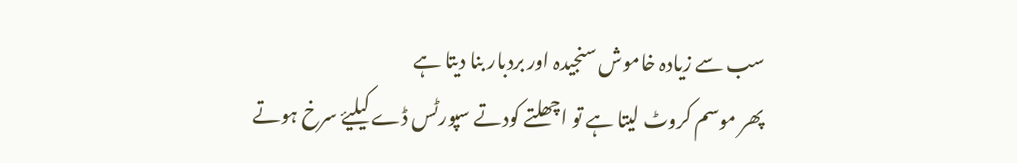سب سے زیادہ خاموش سنجیدہ اور بردبار بنا دیتا ہے
پھر موسم کروٹ لیتا ہے تو اچھلتے کودتے سپورٹس ڈے کیلیۓ سرخ ہوتے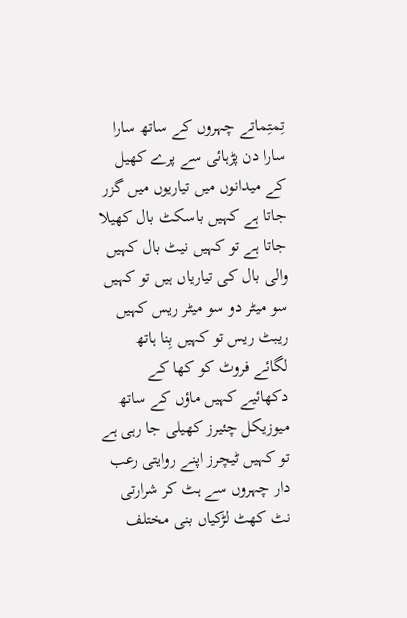تِمتِماتے چہروں کے ساتھ سارا سارا دن پڑہائی سے پرے کھیل کے میدانوں میں تیاریوں میں گزر جاتا ہے کہیں باسکٹ بال کھیلا جاتا ہے تو کہیں نیٹ بال کہیں والی بال کی تیاریاں ہیں تو کہیں سو میٹر دو سو میٹر ریس کہیں ریبٹ ریس تو کہیں بِنا ہاتھ لگائے فروٹ کو کھا کے دکھائیے کہیں ماؤں کے ساتھ میوزیکل چئیرز کھیلی جا رہی ہے تو کہیں ٹیچرز اپنے روایتی رعب دار چہروں سے ہٹ کر شرارتی نٹ کھٹ لڑکیاں بنی مختلف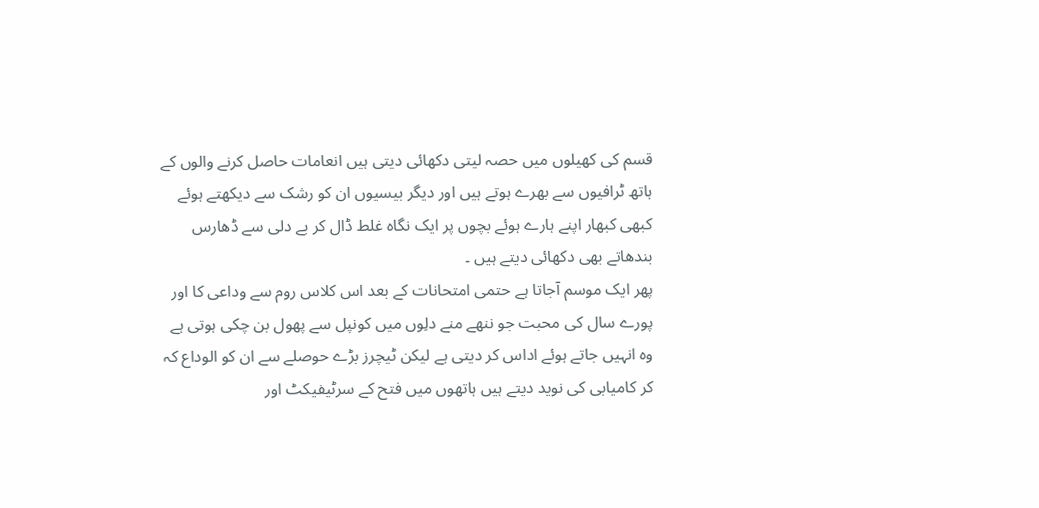قسم کی کھیلوں میں حصہ لیتی دکھائی دیتی ہیں انعامات حاصل کرنے والوں کے ہاتھ ٹرافیوں سے بھرے ہوتے ہیں اور دیگر بیسیوں ان کو رشک سے دیکھتے ہوئے کبھی کبھار اپنے ہارے ہوئے بچوں پر ایک نگاہ غلط ڈال کر بے دلی سے ڈھارس بندھاتے بھی دکھائی دیتے ہیں ۔
پھر ایک موسم آجاتا ہے حتمی امتحانات کے بعد اس کلاس روم سے وداعی کا اور پورے سال کی محبت جو ننھے منے دلِوں میں کونپل سے پھول بن چکی ہوتی ہے وہ انہیں جاتے ہوئے اداس کر دیتی ہے لیکن ٹیچرز بڑے حوصلے سے ان کو الوداع کہ کر کامیابی کی نوید دیتے ہیں ہاتھوں میں فتح کے سرٹیفیکٹ اور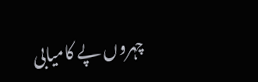چہروں پے کامیابی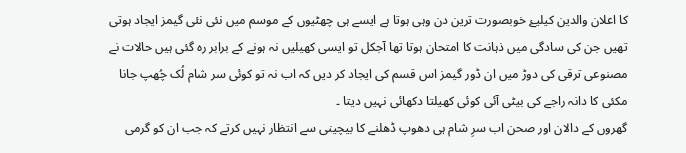کا اعلان والدین کیلیۓ خوبصورت ترین دن وہی ہوتا ہے ایسے ہی چھٹیوں کے موسم میں نئی نئی گیمز ایجاد ہوتی تھیں جن کی سادگی میں ذہانت کا امتحان ہوتا تھا آجکل تو ایسی کھیلیں نہ ہونے کے برابر رہ گئی ہیں حالات نے مصنوعی ترقی کی دوڑ میں ان ڈور گیمز اس قسم کی ایجاد کر دیں کہ اب نہ تو کوئی سر شام لُک چُھپ جانا مکئی کا دانہ راجے کی بیٹی آئی کوئی کھیلتا دکھائی نہیں دیتا ۔
گھروں کے دالان اور صحن اب سرِ شام ہی دھوپ ڈھلنے کا بیچینی سے انتظار نہیں کرتے کہ جب ان کو گرمی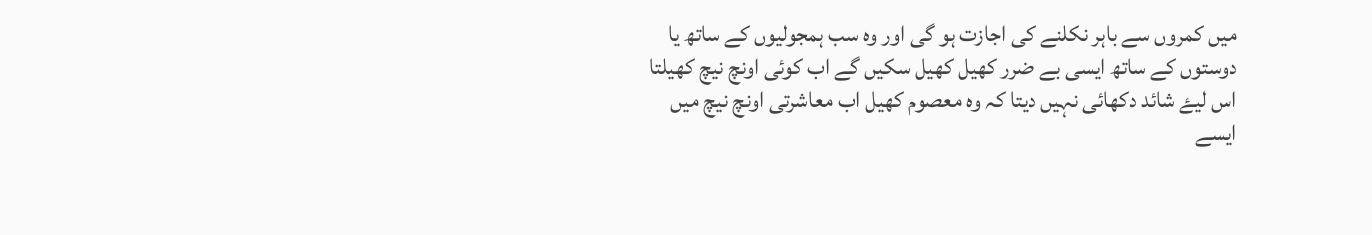میں کمروں سے باہر نکلنے کی اجازت ہو گی اور وہ سب ہمجولیوں کے ساتھ یا دوستوں کے ساتھ ایسی بے ضرر کھیل کھیل سکیں گے اب کوئی اونچ نیچ کھیلتا اس لیۓ شائد دکھائی نہیں دیتا کہ وہ معصوم کھیل اب معاشرتی اونچ نیچ میں ایسے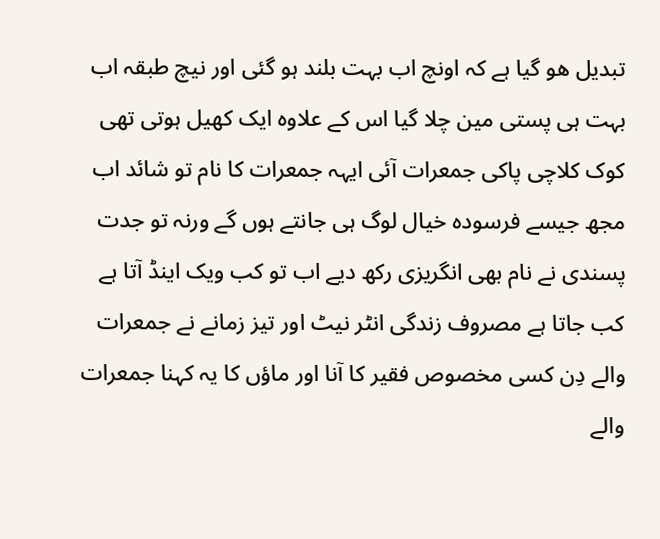تبدیل ھو گیا ہے کہ اونچ اب بہت بلند ہو گئی اور نیچ طبقہ اب بہت ہی پستی مین چلا گیا اس کے علاوہ ایک کھیل ہوتی تھی کوک کلاچی پاکی جمعرات آئی ایہہ جمعرات کا نام تو شائد اب مجھ جیسے فرسودہ خیال لوگ ہی جانتے ہوں گے ورنہ تو جدت پسندی نے نام بھی انگریزی رکھ دیے اب تو کب ویک اینڈ آتا ہے کب جاتا ہے مصروف زندگی انٹر نیٹ اور تیز زمانے نے جمعرات والے دِن کسی مخصوص فقیر کا آنا اور ماؤں کا یہ کہنا جمعرات والے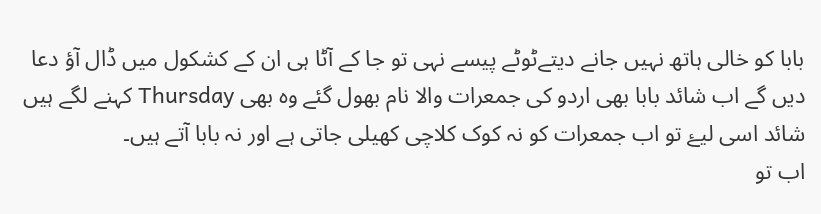بابا کو خالی ہاتھ نہیں جانے دیتےٹوٹے پیسے نہی تو جا کے آٹا ہی ان کے کشکول میں ڈال آؤ دعا دیں گے اب شائد بابا بھی اردو کی جمعرات والا نام بھول گئے وہ بھی Thursday کہنے لگے ہیں شائد اسی لیۓ تو اب جمعرات کو نہ کوک کلاچی کھیلی جاتی ہے اور نہ بابا آتے ہیں۔
اب تو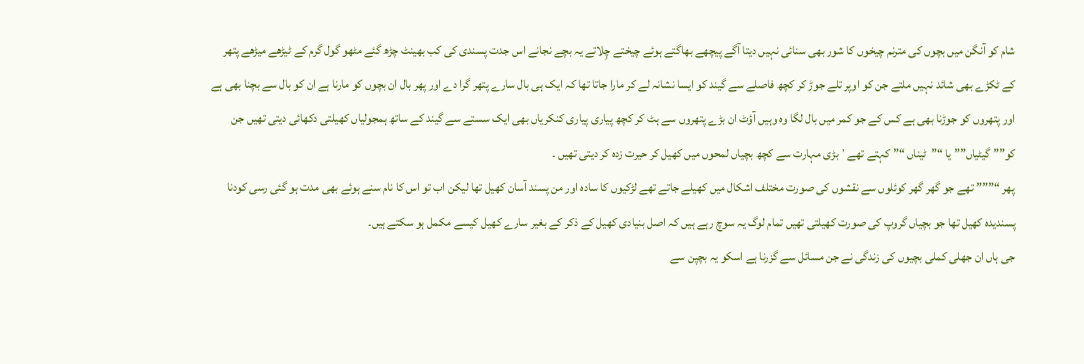شام کو آنگن میں بچوں کی مترنم چیخوں کا شور بھی سنائی نہیں دیتا آگے پیچھے بھاگتے ہوئے چیختے چِلاتے یہ بچے نجانے اس جدت پسندی کی کب بھینٹ چڑھ گئے مٹھو گول گرم کے ٹیڑھے میڑھے پتھر کے ٹکڑے بھی شائد نہیں ملتے جن کو اوپر تلے جوڑ کر کچھ فاصلے سے گیند کو ایسا نشانہ لے کر مارا جاتا تھا کہ ایک ہی بال سارے پتھر گرا دے اور پھر بال ان بچوں کو مارنا ہے ان کو بال سے بچنا بھی ہے اور پتھروں کو جوڑنا بھی ہے کس کے جو کمر میں بال لگا وہ وہیں آؤٹ ان بڑے پتھروں سے ہٹ کر کچھ پیاری پیاری کنکریاں بھی ایک سستے سے گیند کے ساتھ ہمجولیاں کھیلتی دکھائی دیتی تھیں جن کو”” گیٹیاں”” یا “”ٹیناں “” کہتے تھے ٬ بڑی مہارت سے کچھ بچیاں لمحوں میں کھیل کر حیرت زدہ کر دیتی تھیں ۔
پھر “””” تھے جو گھر گھر کوئلوں سے نقشوں کی صورت مختلف اشکال میں کھیلے جاتے تھے لڑکیوں کا سادہ اور من پسند آسان کھیل تھا لیکن اب تو اس کا نام سنے ہوئے بھی مدت ہو گئی رسی کودنا پسندیدہ کھیل تھا جو بچیاں گروپ کی صورت کھیلتی تھیں تمام لوگ یہ سوچ رہے ہیں کہ اصل بنیادی کھیل کے ذکر کے بغیر سارے کھیل کیسے مکمل ہو سکتے ہیں۔
جی ہاں ان جھلی کملی بچیوں کی زندگی نے جن مسائل سے گزرنا ہے اسکو یہ بچپن سے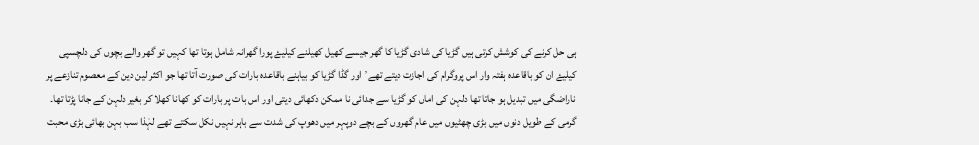ہی حل کرنے کی کوشش کرتی ہیں گڑیا کی شادی گڑیا کا گھر جیسے کھیل کھیلنے کیلیۓ پورا گھرانہ شامل ہوتا تھا کہیں تو گھر والے بچوں کی دلچسپی کیلیۓ ان کو باقاعدہ ہفتہ وار اس پروگرام کی اجازت دیتے تھے٬ اور گڈا گڑیا کو بیاہنے باقاعدہ بارات کی صورت آتا تھا جو اکثر لین دین کے معصوم تنازعے پر ناراضگی میں تبدیل ہو جاتا تھا دلہن کی اماں کو گڑیا سے جدائی نا ممکن دکھائی دیتی اور اس بات پر بارات کو کھانا کھلا کر بغیر دلہن کے جانا پڑتا تھا۔
گرمی کے طویل دنوں میں بڑی چھٹیوں میں عام گھروں کے بچے دوپہر میں دھوپ کی شدت سے باہر نہیں نکل سکتے تھے لہٰذا سب بہن بھائی بڑی محبت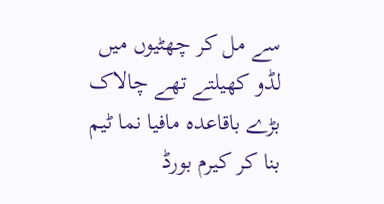سے مل کر چھٹیوں میں لڈو کھیلتے تھے چالاک بڑے باقاعدہ مافیا نما ٹیم بنا کر کیرم بورڈ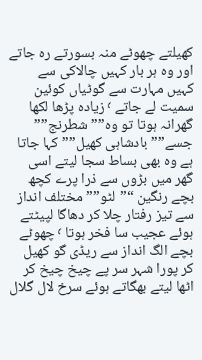کھیلتے چھوٹے منہ بسورتے رہ جاتے اور وہ ہر بار کہیں چالاکی سے کہیں مہارت سے گوٹیاں کوئین سمیت لے جاتے ٬ زیادہ پڑھا لکھا گھرانہ ہوتا تو وہ”” شطرنج”” جسے”” بادشاہی کھیل”” کہا جاتا ہے وہ بھی بساط سجا لیتے اسی گھر میں بڑوں سے ذرا پرے کچھ بچے رنگین “”لٹو”” مختلف انداز سے تیز رفتار چلا کر دھاگا لپیٹتے ہوئے عجیب سا فخر ہوتا ٬ چھوٹے بچے الگ انداز سے ریڈی گو کھیل کر پورا شہر سر پے چیخ چیخ کر اٹھا لیتے بھگاتے ہوئے سرخ لال گلال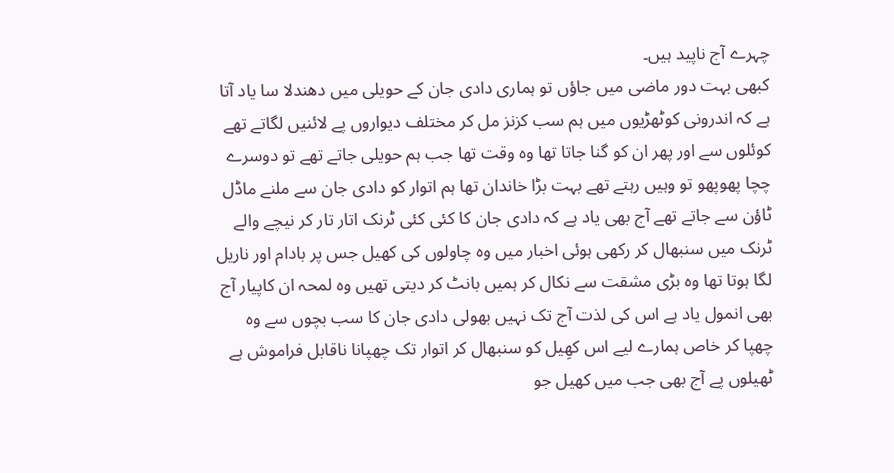چہرے آج ناپید ہیں۔
کبھی بہت دور ماضی میں جاؤں تو ہماری دادی جان کے حویلی میں دھندلا سا یاد آتا ہے کہ اندرونی کوٹھڑیوں میں ہم سب کزنز مل کر مختلف دیواروں پے لائنیں لگاتے تھے کوئلوں سے اور پھر ان کو گنا جاتا تھا وہ وقت تھا جب ہم حویلی جاتے تھے تو دوسرے چچا پھوپھو تو وہیں رہتے تھے بہت بڑا خاندان تھا ہم اتوار کو دادی جان سے ملنے ماڈل ٹاؤن سے جاتے تھے آج بھی یاد ہے کہ دادی جان کا کئی کئی ٹرنک اتار تار کر نیچے والے ٹرنک میں سنبھال کر رکھی ہوئی اخبار میں وہ چاولوں کی کھیل جس پر بادام اور ناریل لگا ہوتا تھا وہ بڑی مشقت سے نکال کر ہمیں بانٹ کر دیتی تھیں وہ لمحہ ان کاپیار آج بھی انمول یاد ہے اس کی لذت آج تک نہیں بھولی دادی جان کا سب بچوں سے وہ چھپا کر خاص ہمارے لیے اس کھِیل کو سنبھال کر اتوار تک چھپانا ناقابل فراموش ہے ٹھیلوں پے آج بھی جب میں کھیل جو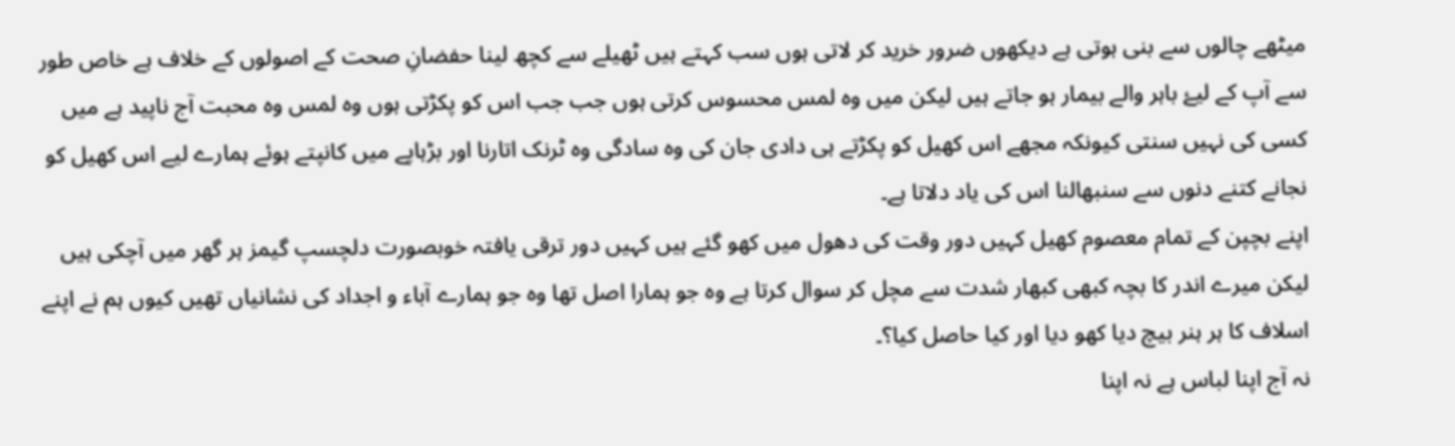میٹھے چالوں سے بنی ہوتی ہے دیکھوں ضرور خرید کر لاتی ہوں سب کہتے ہیں ٹھیلے سے کچھ لینا حفضانِ صحت کے اصولوں کے خلاف ہے خاص طور سے آپ کے لیۓ باہر والے بیمار ہو جاتے ہیں لیکن میں وہ لمس محسوس کرتی ہوں جب جب اس کو پکڑتی ہوں وہ لمس وہ محبت آج ناپید ہے میں کسی کی نہیں سنتی کیونکہ مجھے اس کھیل کو پکڑتے ہی دادی جان کی وہ سادگی وہ ٹرنک اتارنا اور بڑہاپے میں کانپتے ہوئے ہمارے لیے اس کھیل کو نجانے کتنے دنوں سے سنبھالنا اس کی یاد دلاتا ہے۔
اپنے بچپن کے تمام معصوم کھیل کہیں دور وقت کی دھول میں کھو گئے ہیں کہیں دور ترقی یافتہ خوبصورت دلچسپ گیمز ہر گھر میں آچکی ہیں لیکن میرے اندر کا بچہ کبھی کبھار شدت سے مچل کر سوال کرتا ہے وہ جو ہمارا اصل تھا وہ جو ہمارے آباء و اجداد کی نشانیاں تھیں کیوں ہم نے اپنے اسلاف کا ہر ہنر بیچ دیا کھو دیا اور کیا حاصل کیا؟۔
نہ آج اپنا لباس ہے نہ اپنا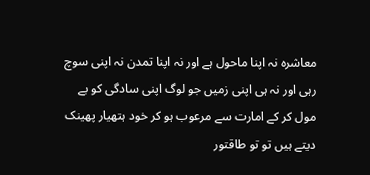معاشرہ نہ اپنا ماحول ہے اور نہ اپنا تمدن نہ اپنی سوچ رہی اور نہ ہی اپنی زمیں جو لوگ اپنی سادگی کو بے مول کر کے امارت سے مرعوب ہو کر خود ہتھیار پھینک دیتے ہیں تو تو طاقتور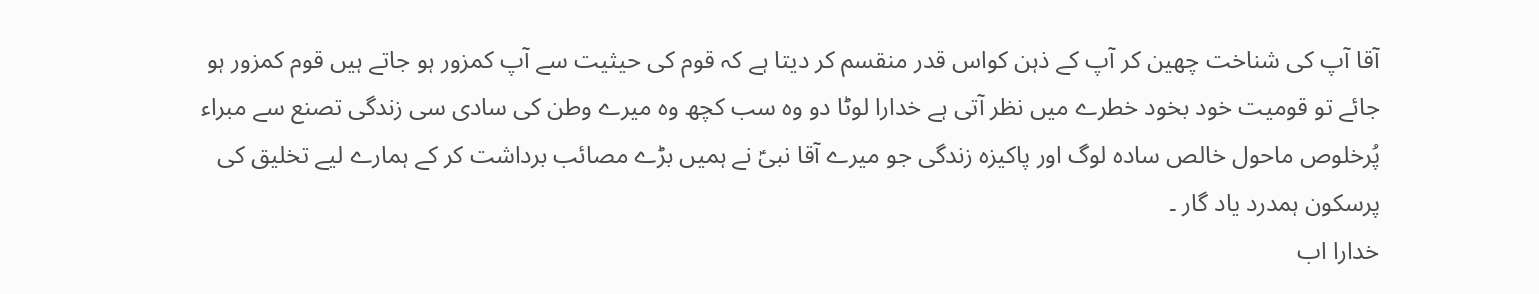آقا آپ کی شناخت چھین کر آپ کے ذہن کواس قدر منقسم کر دیتا ہے کہ قوم کی حیثیت سے آپ کمزور ہو جاتے ہیں قوم کمزور ہو جائے تو قومیت خود بخود خطرے میں نظر آتی ہے خدارا لوٹا دو وہ سب کچھ وہ میرے وطن کی سادی سی زندگی تصنع سے مبراء پُرخلوص ماحول خالص سادہ لوگ اور پاکیزہ زندگی جو میرے آقا نبیؑ نے ہمیں بڑے مصائب برداشت کر کے ہمارے لیے تخلیق کی پرسکون ہمدرد یاد گار ۔
خدارا اب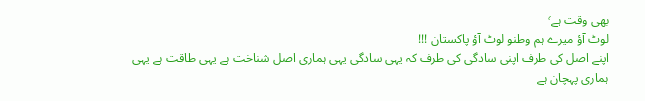بھی وقت ہے٬
لوٹ آؤ میرے ہم وطنو لوٹ آؤ پاکستان !!!
اپنے اصل کی طرف اپنی سادگی کی طرف کہ یہی سادگی یہی ہماری اصل شناخت ہے یہی طاقت ہے یہی ہماری پہچان ہے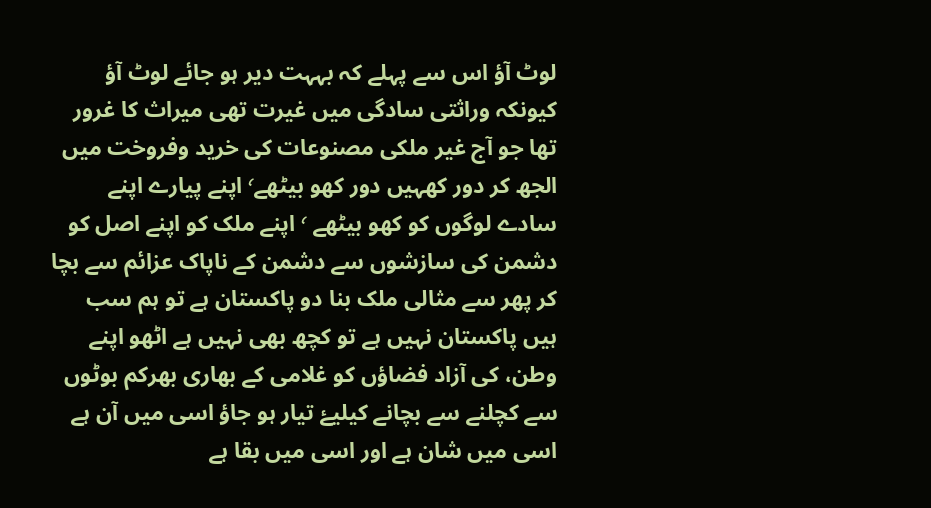لوٹ آؤ اس سے پہلے کہ بہہت دیر ہو جائے لوٹ آؤ کیونکہ وراثتی سادگی میں غیرت تھی میراث کا غرور تھا جو آج غیر ملکی مصنوعات کی خرید وفروخت میں الجھ کر دور کھہیں دور کھو بیٹھے٬ اپنے پیارے اپنے سادے لوگوں کو کھو بیٹھے ٬ اپنے ملک کو اپنے اصل کو دشمن کی سازشوں سے دشمن کے ناپاک عزائم سے بچا کر پھر سے مثالی ملک بنا دو پاکستان ہے تو ہم سب ہیں پاکستان نہیں ہے تو کچھ بھی نہیں ہے اٹھو اپنے وطن، کی آزاد فضاؤں کو غلامی کے بھاری بھرکم بوٹوں سے کچلنے سے بچانے کیلیۓ تیار ہو جاؤ اسی میں آن ہے اسی میں شان ہے اور اسی میں بقا ہے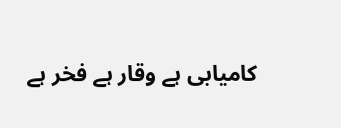کامیابی ہے وقار ہے فخر ہے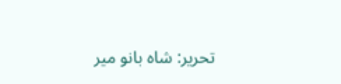تحریر: شاہ بانو میر